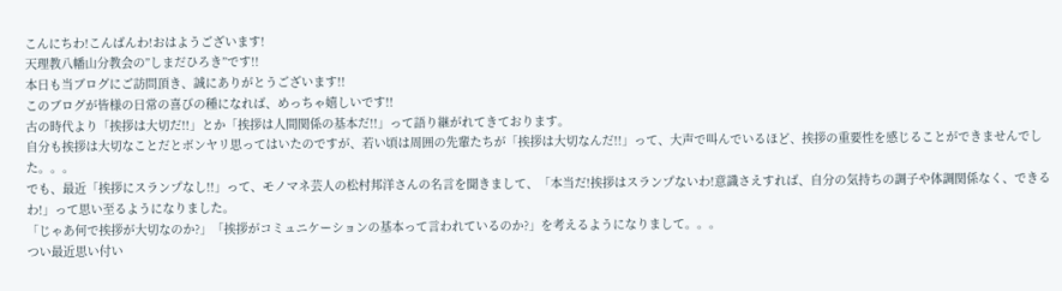こんにちわ!こんばんわ!おはようございます!
天理教八幡山分教会の”しまだひろき”です!!
本日も当ブログにご訪問頂き、誠にありがとうございます!!
このブログが皆様の日常の喜びの種になれば、めっちゃ嬉しいです!!
古の時代より「挨拶は大切だ!!」とか「挨拶は人間関係の基本だ!!」って語り継がれてきております。
自分も挨拶は大切なことだとボンヤリ思ってはいたのですが、若い頃は周囲の先輩たちが「挨拶は大切なんだ!!」って、大声で叫んでいるほど、挨拶の重要性を感じることができませんでした。。。
でも、最近「挨拶にスランプなし!!」って、モノマネ芸人の松村邦洋さんの名言を聞きまして、「本当だ!挨拶はスランプないわ!意識さえすれば、自分の気持ちの調子や体調関係なく、できるわ!」って思い至るようになりました。
「じゃあ何で挨拶が大切なのか?」「挨拶がコミュニケーションの基本って言われているのか?」を考えるようになりまして。。。
つい最近思い付い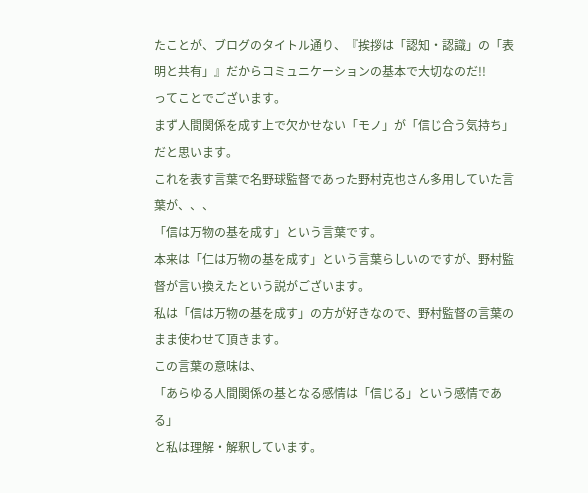たことが、ブログのタイトル通り、『挨拶は「認知・認識」の「表明と共有」』だからコミュニケーションの基本で大切なのだ!!
ってことでございます。
まず人間関係を成す上で欠かせない「モノ」が「信じ合う気持ち」だと思います。
これを表す言葉で名野球監督であった野村克也さん多用していた言葉が、、、
「信は万物の基を成す」という言葉です。
本来は「仁は万物の基を成す」という言葉らしいのですが、野村監督が言い換えたという説がございます。
私は「信は万物の基を成す」の方が好きなので、野村監督の言葉のまま使わせて頂きます。
この言葉の意味は、
「あらゆる人間関係の基となる感情は「信じる」という感情である」
と私は理解・解釈しています。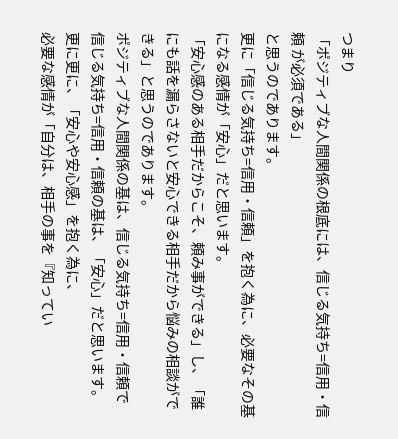つまり
「ポジティブな人間関係の根底には、信じる気持ち=信用・信頼 が必須である」
と思うのであります。
更に「信じる気持ち=信用・信頼」を抱く為に、必要なその基になる感情が「安心」だと思います。
「安心感のある相手だからこそ、頼み事ができる」し、「誰にも話を漏らさないと安心できる相手だから悩みの相談ができる」と思うのであります。
ポジティブな人間関係の基は、信じる気持ち=信用・信頼で
信じる気持ち=信用・信頼の基は、「安心」だと思います。
更に更に、「安心や安心感」を抱く為に、
必要な感情が「自分は、相手の事を『知ってい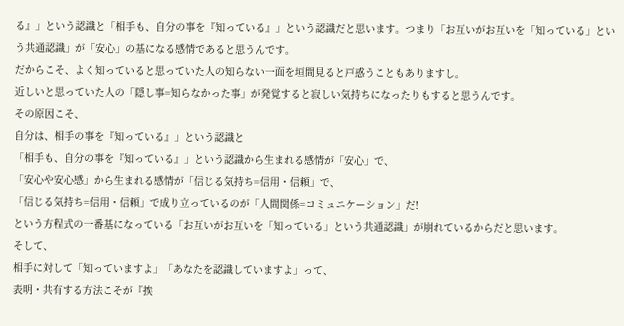る』」という認識と「相手も、自分の事を『知っている』」という認識だと思います。つまり「お互いがお互いを「知っている」という共通認識」が「安心」の基になる感情であると思うんです。
だからこそ、よく知っていると思っていた人の知らない一面を垣間見ると戸惑うこともありますし。
近しいと思っていた人の「隠し事=知らなかった事」が発覚すると寂しい気持ちになったりもすると思うんです。
その原因こそ、
自分は、相手の事を『知っている』」という認識と
「相手も、自分の事を『知っている』」という認識から生まれる感情が「安心」で、
「安心や安心感」から生まれる感情が「信じる気持ち=信用・信頼」で、
「信じる気持ち=信用・信頼」で成り立っているのが「人間関係=コミュニケーション」だ!
という方程式の一番基になっている「お互いがお互いを「知っている」という共通認識」が崩れているからだと思います。
そして、
相手に対して「知っていますよ」「あなたを認識していますよ」って、
表明・共有する方法こそが『挨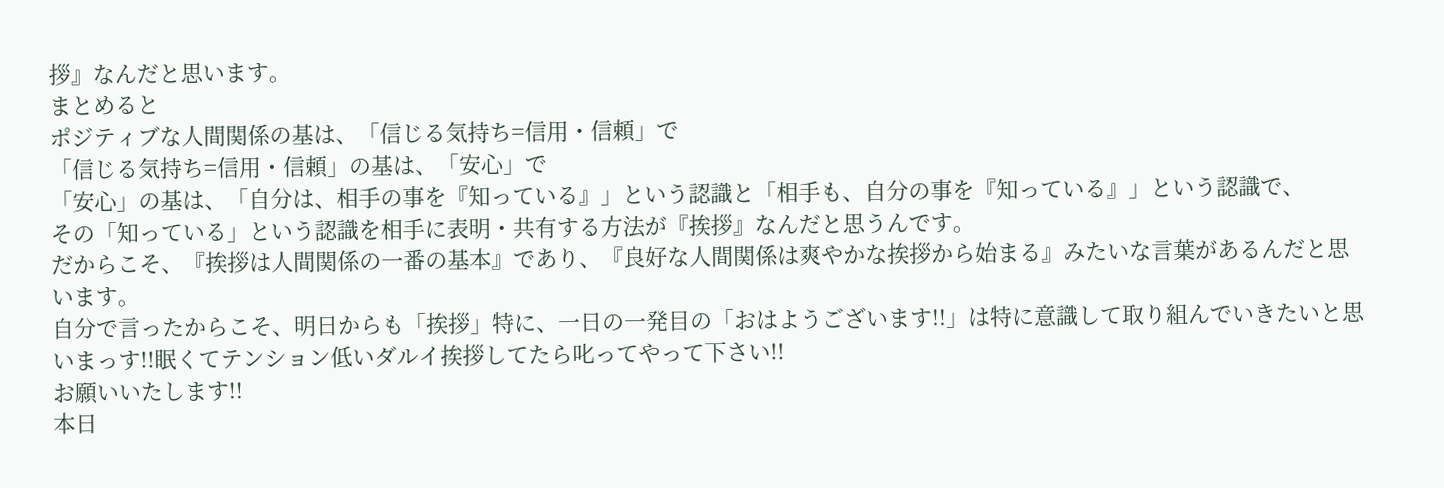拶』なんだと思います。
まとめると
ポジティブな人間関係の基は、「信じる気持ち=信用・信頼」で
「信じる気持ち=信用・信頼」の基は、「安心」で
「安心」の基は、「自分は、相手の事を『知っている』」という認識と「相手も、自分の事を『知っている』」という認識で、
その「知っている」という認識を相手に表明・共有する方法が『挨拶』なんだと思うんです。
だからこそ、『挨拶は人間関係の一番の基本』であり、『良好な人間関係は爽やかな挨拶から始まる』みたいな言葉があるんだと思います。
自分で言ったからこそ、明日からも「挨拶」特に、一日の一発目の「おはようございます!!」は特に意識して取り組んでいきたいと思いまっす!!眠くてテンション低いダルイ挨拶してたら叱ってやって下さい!!
お願いいたします!!
本日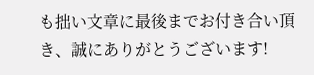も拙い文章に最後までお付き合い頂き、誠にありがとうございます!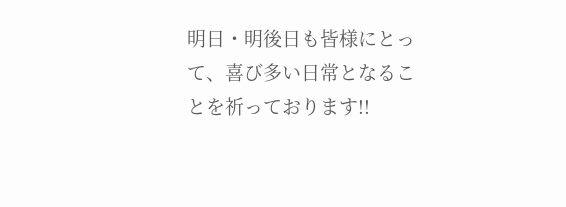明日・明後日も皆様にとって、喜び多い日常となることを祈っております!!